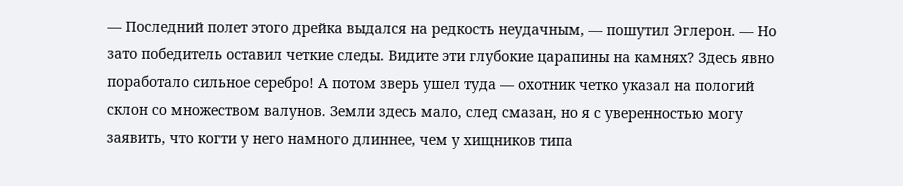— Последний полет этого дрейка выдался на редкость неудачным, — пошутил Эглерон. — Но зато победитель оставил четкие следы. Видите эти глубокие царапины на камнях? Здесь явно поработало сильное серебро! А потом зверь ушел туда — охотник четко указал на пологий склон со множеством валунов. Земли здесь мало, след смазан, но я с уверенностью могу заявить, что когти у него намного длиннее, чем у хищников типа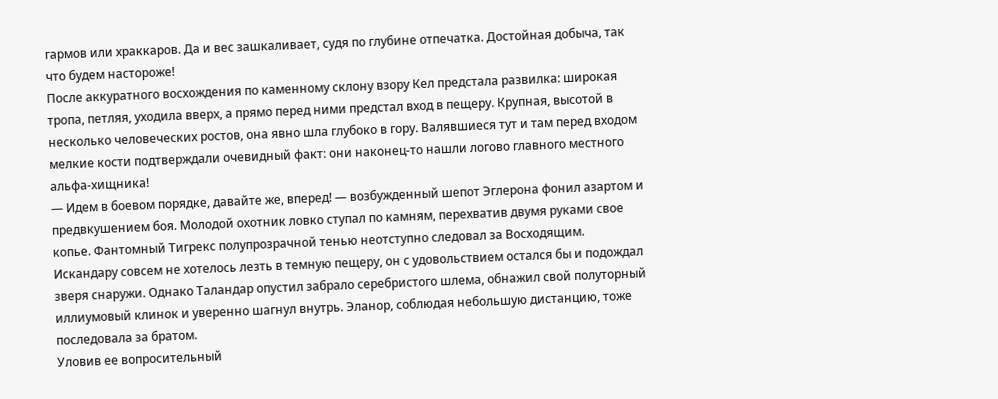гармов или храккаров. Да и вес зашкаливает, судя по глубине отпечатка. Достойная добыча, так что будем настороже!
После аккуратного восхождения по каменному склону взору Кел предстала развилка: широкая тропа, петляя, уходила вверх, а прямо перед ними предстал вход в пещеру. Крупная, высотой в несколько человеческих ростов, она явно шла глубоко в гору. Валявшиеся тут и там перед входом мелкие кости подтверждали очевидный факт: они наконец-то нашли логово главного местного альфа-хищника!
— Идем в боевом порядке, давайте же, вперед! — возбужденный шепот Эглерона фонил азартом и предвкушением боя. Молодой охотник ловко ступал по камням, перехватив двумя руками свое копье. Фантомный Тигрекс полупрозрачной тенью неотступно следовал за Восходящим.
Искандару совсем не хотелось лезть в темную пещеру, он с удовольствием остался бы и подождал зверя снаружи. Однако Таландар опустил забрало серебристого шлема, обнажил свой полуторный иллиумовый клинок и уверенно шагнул внутрь. Эланор, соблюдая небольшую дистанцию, тоже последовала за братом.
Уловив ее вопросительный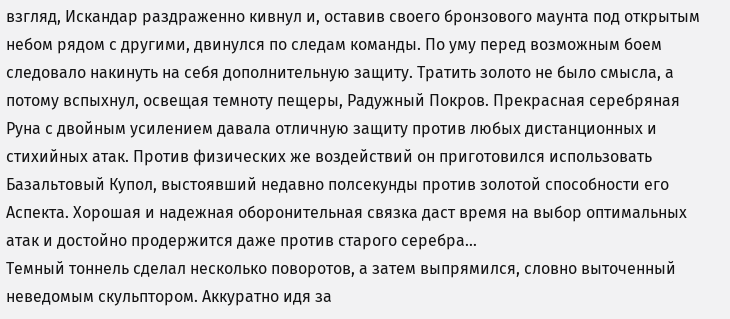взгляд, Искандар раздраженно кивнул и, оставив своего бронзового маунта под открытым небом рядом с другими, двинулся по следам команды. По уму перед возможным боем следовало накинуть на себя дополнительную защиту. Тратить золото не было смысла, а потому вспыхнул, освещая темноту пещеры, Радужный Покров. Прекрасная серебряная Руна с двойным усилением давала отличную защиту против любых дистанционных и стихийных атак. Против физических же воздействий он приготовился использовать Базальтовый Купол, выстоявший недавно полсекунды против золотой способности его Аспекта. Хорошая и надежная оборонительная связка даст время на выбор оптимальных атак и достойно продержится даже против старого серебра…
Темный тоннель сделал несколько поворотов, а затем выпрямился, словно выточенный неведомым скульптором. Аккуратно идя за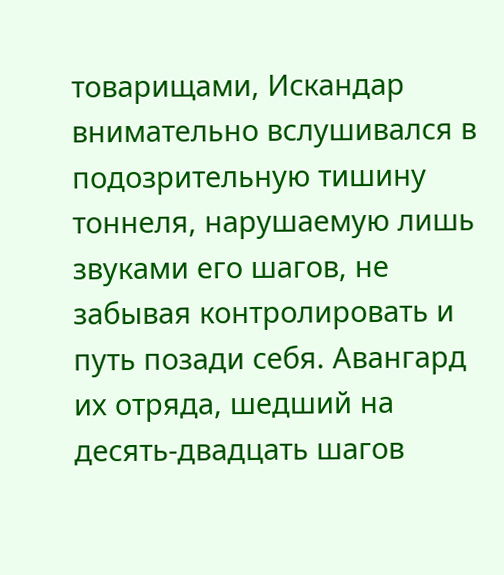товарищами, Искандар внимательно вслушивался в подозрительную тишину тоннеля, нарушаемую лишь звуками его шагов, не забывая контролировать и путь позади себя. Авангард их отряда, шедший на десять-двадцать шагов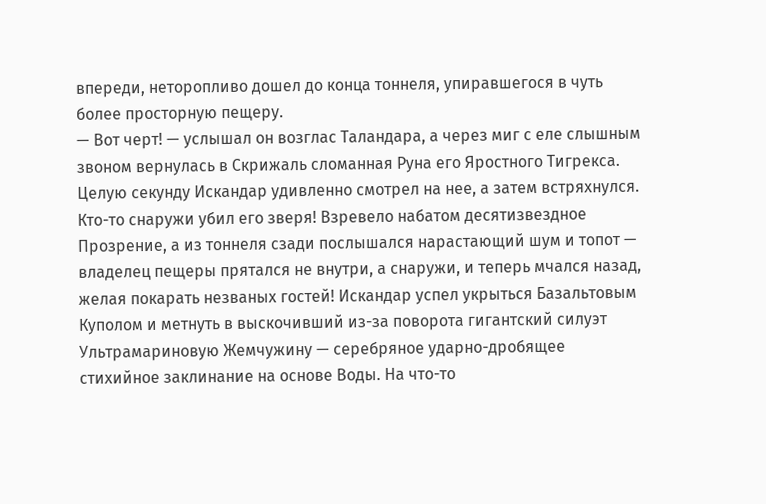впереди, неторопливо дошел до конца тоннеля, упиравшегося в чуть более просторную пещеру.
— Вот черт! — услышал он возглас Таландара, а через миг с еле слышным звоном вернулась в Скрижаль сломанная Руна его Яростного Тигрекса. Целую секунду Искандар удивленно смотрел на нее, а затем встряхнулся. Кто-то снаружи убил его зверя! Взревело набатом десятизвездное Прозрение, а из тоннеля сзади послышался нарастающий шум и топот — владелец пещеры прятался не внутри, а снаружи, и теперь мчался назад, желая покарать незваных гостей! Искандар успел укрыться Базальтовым Куполом и метнуть в выскочивший из-за поворота гигантский силуэт Ультрамариновую Жемчужину — серебряное ударно-дробящее стихийное заклинание на основе Воды. На что-то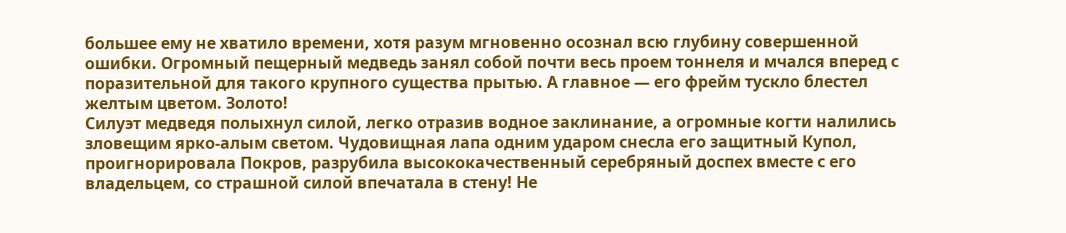большее ему не хватило времени, хотя разум мгновенно осознал всю глубину совершенной ошибки. Огромный пещерный медведь занял собой почти весь проем тоннеля и мчался вперед с поразительной для такого крупного существа прытью. А главное — его фрейм тускло блестел желтым цветом. Золото!
Силуэт медведя полыхнул силой, легко отразив водное заклинание, а огромные когти налились зловещим ярко-алым светом. Чудовищная лапа одним ударом снесла его защитный Купол, проигнорировала Покров, разрубила высококачественный серебряный доспех вместе с его владельцем, со страшной силой впечатала в стену! Не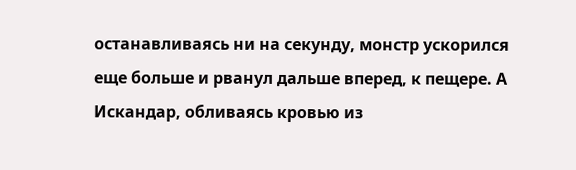останавливаясь ни на секунду, монстр ускорился еще больше и рванул дальше вперед, к пещере. А Искандар, обливаясь кровью из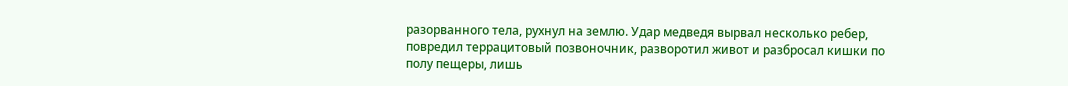разорванного тела, рухнул на землю. Удар медведя вырвал несколько ребер, повредил террацитовый позвоночник, разворотил живот и разбросал кишки по полу пещеры, лишь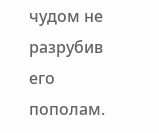чудом не разрубив его пополам.